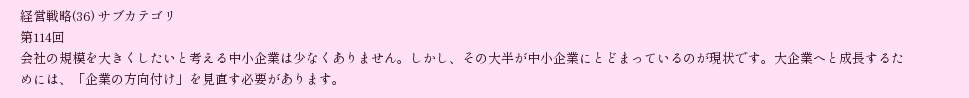経営戦略(36) サブカテゴリ
第114回
会社の規模を大きくしたいと考える中小企業は少なくありません。しかし、その大半が中小企業にとどまっているのが現状です。大企業へと成長するためには、「企業の方向付け」を見直す必要があります。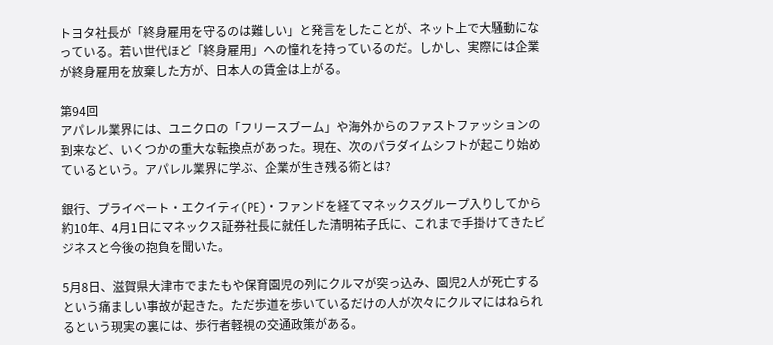トヨタ社長が「終身雇用を守るのは難しい」と発言をしたことが、ネット上で大騒動になっている。若い世代ほど「終身雇用」への憧れを持っているのだ。しかし、実際には企業が終身雇用を放棄した方が、日本人の賃金は上がる。

第94回
アパレル業界には、ユニクロの「フリースブーム」や海外からのファストファッションの到来など、いくつかの重大な転換点があった。現在、次のパラダイムシフトが起こり始めているという。アパレル業界に学ぶ、企業が生き残る術とは?

銀行、プライベート・エクイティ(PE)・ファンドを経てマネックスグループ入りしてから約10年、4月1日にマネックス証券社長に就任した清明祐子氏に、これまで手掛けてきたビジネスと今後の抱負を聞いた。

5月8日、滋賀県大津市でまたもや保育園児の列にクルマが突っ込み、園児2人が死亡するという痛ましい事故が起きた。ただ歩道を歩いているだけの人が次々にクルマにはねられるという現実の裏には、歩行者軽視の交通政策がある。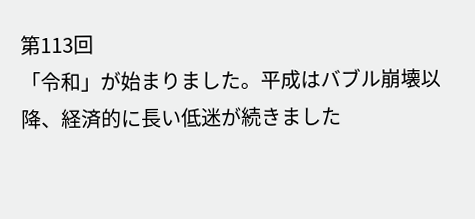第113回
「令和」が始まりました。平成はバブル崩壊以降、経済的に長い低迷が続きました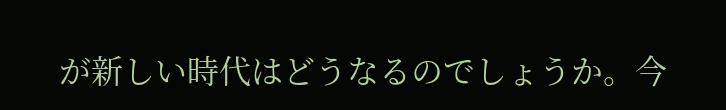が新しい時代はどうなるのでしょうか。今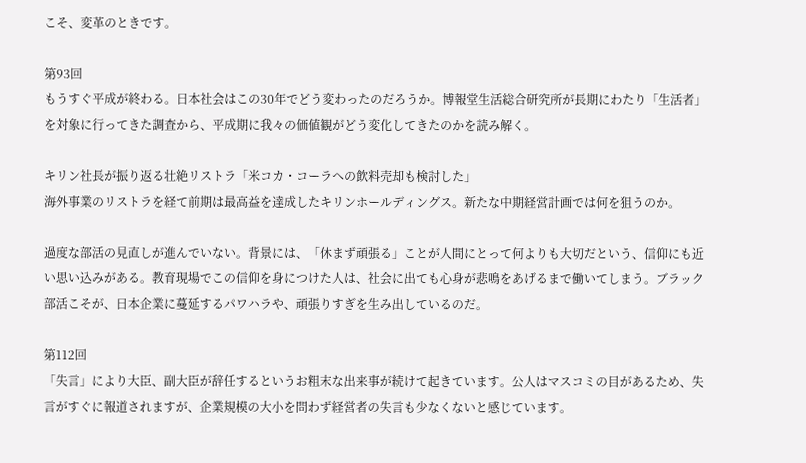こそ、変革のときです。

第93回
もうすぐ平成が終わる。日本社会はこの30年でどう変わったのだろうか。博報堂生活総合研究所が長期にわたり「生活者」を対象に行ってきた調査から、平成期に我々の価値観がどう変化してきたのかを読み解く。

キリン社長が振り返る壮絶リストラ「米コカ・コーラへの飲料売却も検討した」
海外事業のリストラを経て前期は最高益を達成したキリンホールディングス。新たな中期経営計画では何を狙うのか。

過度な部活の見直しが進んでいない。背景には、「休まず頑張る」ことが人間にとって何よりも大切だという、信仰にも近い思い込みがある。教育現場でこの信仰を身につけた人は、社会に出ても心身が悲鳴をあげるまで働いてしまう。ブラック部活こそが、日本企業に蔓延するパワハラや、頑張りすぎを生み出しているのだ。

第112回
「失言」により大臣、副大臣が辞任するというお粗末な出来事が続けて起きています。公人はマスコミの目があるため、失言がすぐに報道されますが、企業規模の大小を問わず経営者の失言も少なくないと感じています。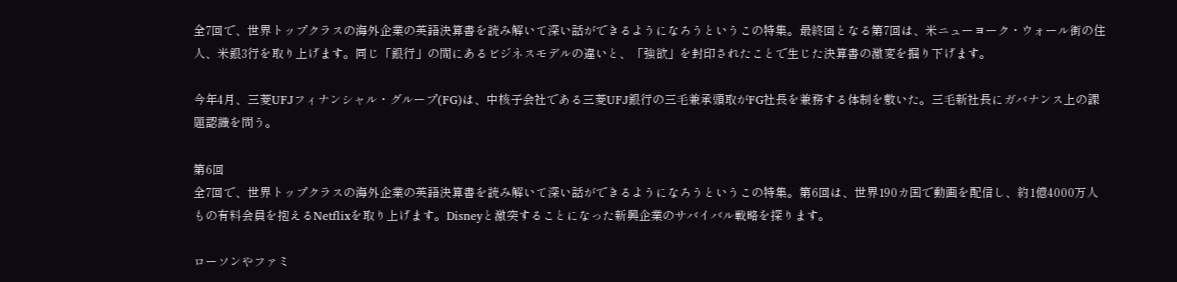全7回で、世界トップクラスの海外企業の英語決算書を読み解いて深い話ができるようになろうというこの特集。最終回となる第7回は、米ニューヨーク・ウォール街の住人、米銀3行を取り上げます。同じ「銀行」の間にあるビジネスモデルの違いと、「強欲」を封印されたことで生じた決算書の激変を掘り下げます。

今年4月、三菱UFJフィナンシャル・グループ(FG)は、中核子会社である三菱UFJ銀行の三毛兼承頭取がFG社長を兼務する体制を敷いた。三毛新社長にガバナンス上の課題認識を問う。

第6回
全7回で、世界トップクラスの海外企業の英語決算書を読み解いて深い話ができるようになろうというこの特集。第6回は、世界190カ国で動画を配信し、約1億4000万人もの有料会員を抱えるNetflixを取り上げます。Disneyと激突することになった新興企業のサバイバル戦略を探ります。

ローソンやファミ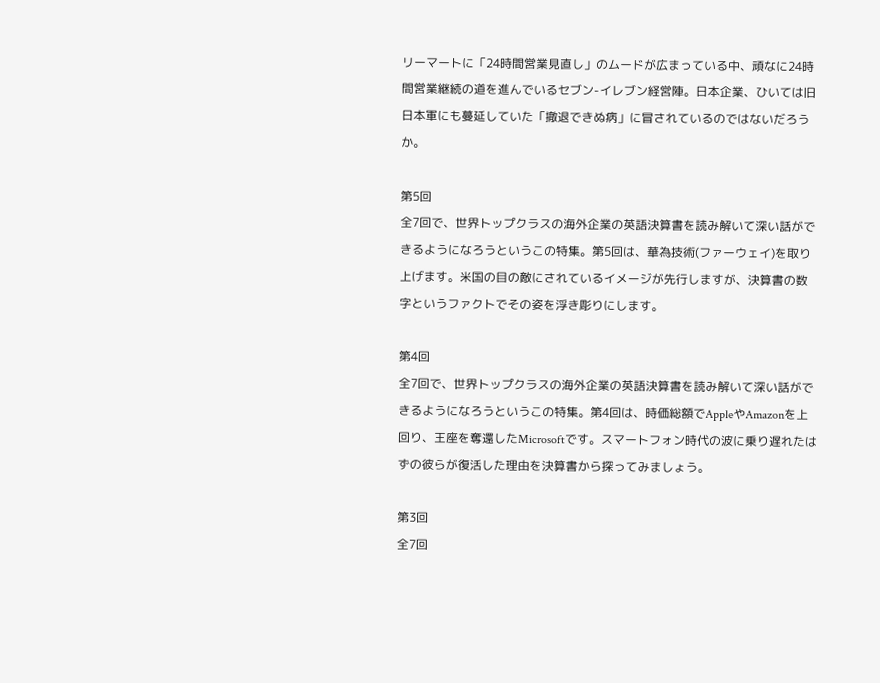リーマートに「24時間営業見直し」のムードが広まっている中、頑なに24時間営業継続の道を進んでいるセブン-イレブン経営陣。日本企業、ひいては旧日本軍にも蔓延していた「撤退できぬ病」に冒されているのではないだろうか。

第5回
全7回で、世界トップクラスの海外企業の英語決算書を読み解いて深い話ができるようになろうというこの特集。第5回は、華為技術(ファーウェイ)を取り上げます。米国の目の敵にされているイメージが先行しますが、決算書の数字というファクトでその姿を浮き彫りにします。

第4回
全7回で、世界トップクラスの海外企業の英語決算書を読み解いて深い話ができるようになろうというこの特集。第4回は、時価総額でAppleやAmazonを上回り、王座を奪還したMicrosoftです。スマートフォン時代の波に乗り遅れたはずの彼らが復活した理由を決算書から探ってみましょう。

第3回
全7回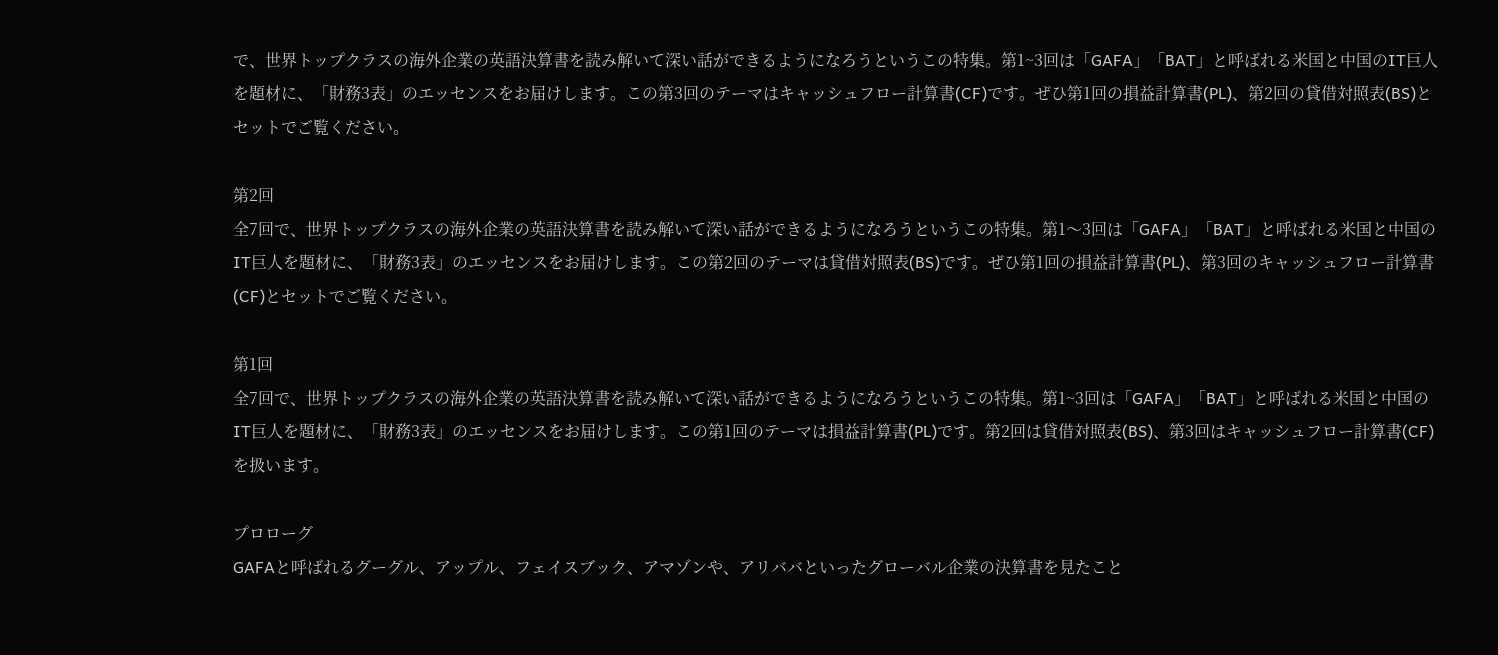で、世界トップクラスの海外企業の英語決算書を読み解いて深い話ができるようになろうというこの特集。第1~3回は「GAFA」「BAT」と呼ばれる米国と中国のIT巨人を題材に、「財務3表」のエッセンスをお届けします。この第3回のテーマはキャッシュフロー計算書(CF)です。ぜひ第1回の損益計算書(PL)、第2回の貸借対照表(BS)とセットでご覧ください。

第2回
全7回で、世界トップクラスの海外企業の英語決算書を読み解いて深い話ができるようになろうというこの特集。第1〜3回は「GAFA」「BAT」と呼ばれる米国と中国のIT巨人を題材に、「財務3表」のエッセンスをお届けします。この第2回のテーマは貸借対照表(BS)です。ぜひ第1回の損益計算書(PL)、第3回のキャッシュフロー計算書(CF)とセットでご覧ください。

第1回
全7回で、世界トップクラスの海外企業の英語決算書を読み解いて深い話ができるようになろうというこの特集。第1~3回は「GAFA」「BAT」と呼ばれる米国と中国のIT巨人を題材に、「財務3表」のエッセンスをお届けします。この第1回のテーマは損益計算書(PL)です。第2回は貸借対照表(BS)、第3回はキャッシュフロー計算書(CF)を扱います。

プロローグ
GAFAと呼ばれるグーグル、アップル、フェイスブック、アマゾンや、アリババといったグローバル企業の決算書を見たこと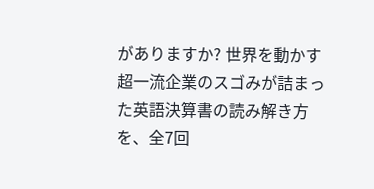がありますか? 世界を動かす超一流企業のスゴみが詰まった英語決算書の読み解き方を、全7回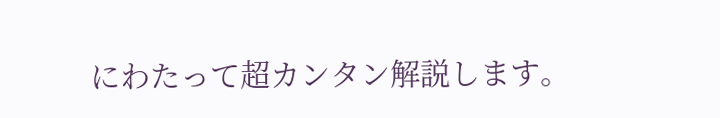にわたって超カンタン解説します。